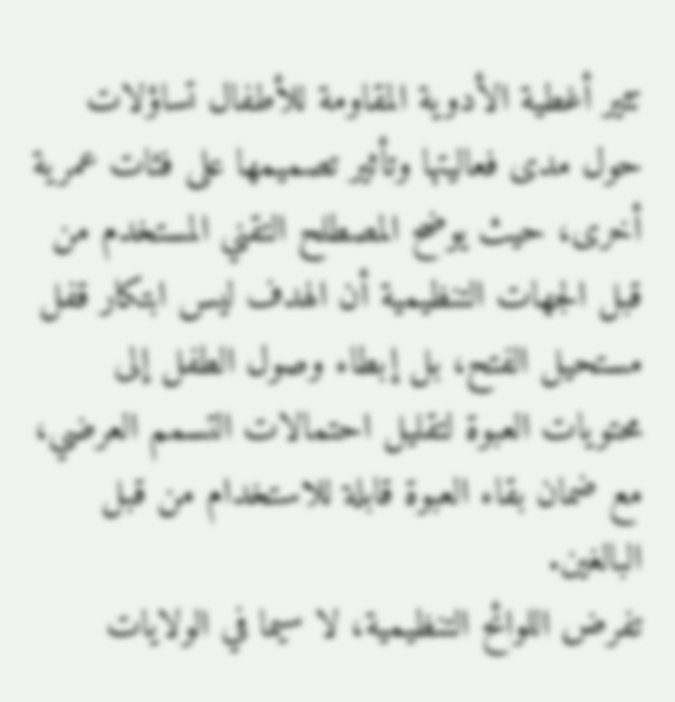تثير أغطية الأدوية المقاومة للأطفال تساؤلات حول مدى فعاليتها وتأثير تصميمها على فئات عمرية أخرى، حيث يوضح المصطلح التقني المستخدم من قبل الجهات التنظيمية أن الهدف ليس ابتكار قفل مستحيل الفتح، بل إبطاء وصول الطفل إلى محتويات العبوة لتقليل احتمالات التسمم العرضي، مع ضمان بقاء العبوة قابلة للاستخدام من قبل البالغين.
تفرض اللوائح التنظيمية، لا سيما في الولايات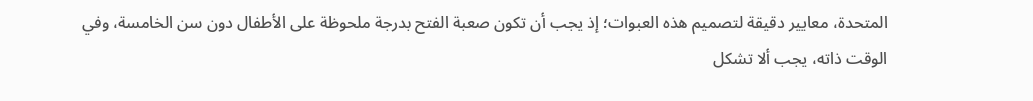المتحدة، معايير دقيقة لتصميم هذه العبوات؛ إذ يجب أن تكون صعبة الفتح بدرجة ملحوظة على الأطفال دون سن الخامسة، وفي الوقت ذاته، يجب ألا تشكل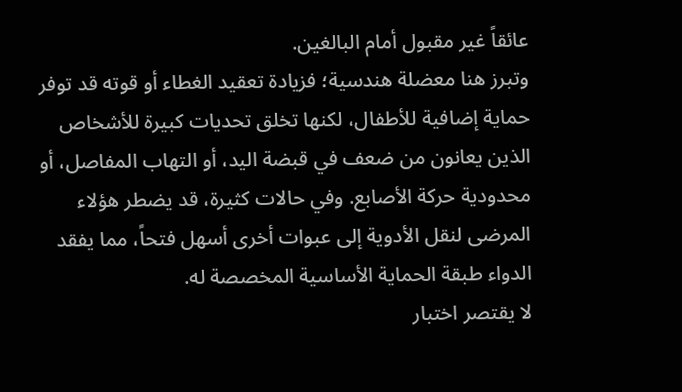عائقاً غير مقبول أمام البالغين.
وتبرز هنا معضلة هندسية؛ فزيادة تعقيد الغطاء أو قوته قد توفر حماية إضافية للأطفال، لكنها تخلق تحديات كبيرة للأشخاص الذين يعانون من ضعف في قبضة اليد، أو التهاب المفاصل، أو محدودية حركة الأصابع. وفي حالات كثيرة، قد يضطر هؤلاء المرضى لنقل الأدوية إلى عبوات أخرى أسهل فتحاً، مما يفقد الدواء طبقة الحماية الأساسية المخصصة له.
لا يقتصر اختبار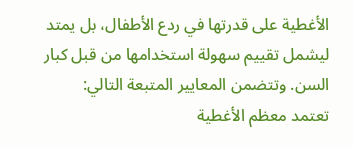الأغطية على قدرتها في ردع الأطفال، بل يمتد ليشمل تقييم سهولة استخدامها من قبل كبار السن. وتتضمن المعايير المتبعة التالي:
تعتمد معظم الأغطية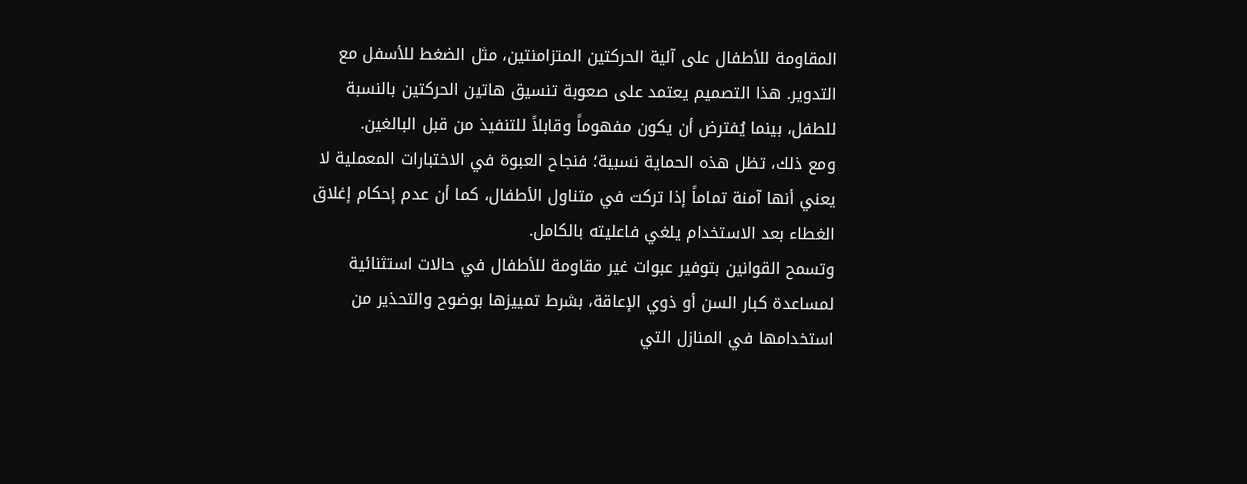المقاومة للأطفال على آلية الحركتين المتزامنتين، مثل الضغط للأسفل مع التدوير. هذا التصميم يعتمد على صعوبة تنسيق هاتين الحركتين بالنسبة للطفل، بينما يُفترض أن يكون مفهوماً وقابلاً للتنفيذ من قبل البالغين.
ومع ذلك، تظل هذه الحماية نسبية؛ فنجاح العبوة في الاختبارات المعملية لا يعني أنها آمنة تماماً إذا تركت في متناول الأطفال، كما أن عدم إحكام إغلاق الغطاء بعد الاستخدام يلغي فاعليته بالكامل.
وتسمح القوانين بتوفير عبوات غير مقاومة للأطفال في حالات استثنائية لمساعدة كبار السن أو ذوي الإعاقة، بشرط تمييزها بوضوح والتحذير من استخدامها في المنازل التي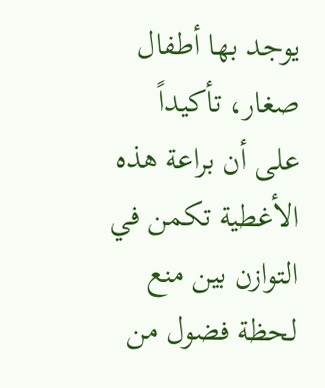يوجد بها أطفال صغار، تأكيداً على أن براعة هذه الأغطية تكمن في التوازن بين منع لحظة فضول من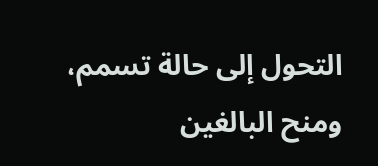التحول إلى حالة تسمم، ومنح البالغين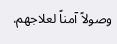وصولاً آمناً لعلاجهم.